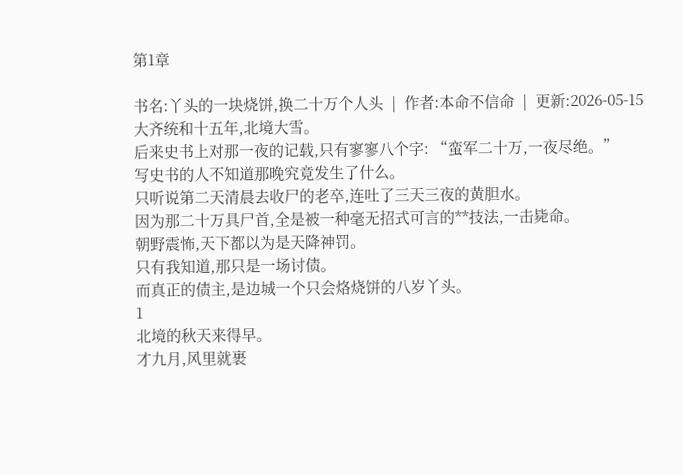第1章

书名:丫头的一块烧饼,换二十万个人头  |  作者:本命不信命  |  更新:2026-05-15
大齐统和十五年,北境大雪。
后来史书上对那一夜的记载,只有寥寥八个字: “蛮军二十万,一夜尽绝。”
写史书的人不知道那晚究竟发生了什么。
只听说第二天清晨去收尸的老卒,连吐了三天三夜的黄胆水。
因为那二十万具尸首,全是被一种毫无招式可言的**技法,一击毙命。
朝野震怖,天下都以为是天降神罚。
只有我知道,那只是一场讨债。
而真正的债主,是边城一个只会烙烧饼的八岁丫头。
1
北境的秋天来得早。
才九月,风里就裹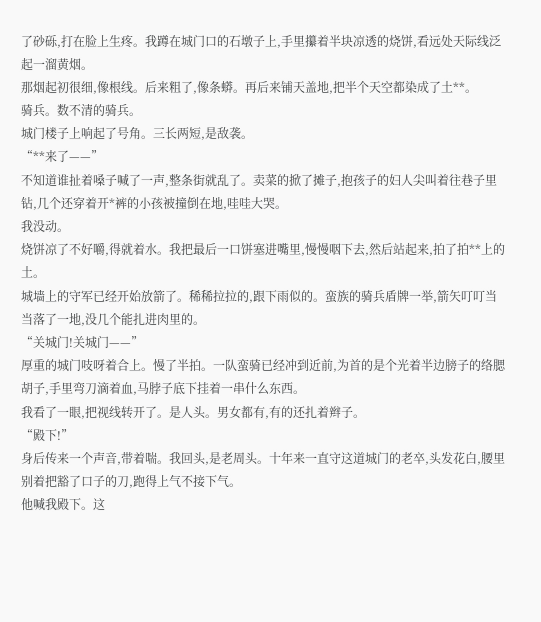了砂砾,打在脸上生疼。我蹲在城门口的石墩子上,手里攥着半块凉透的烧饼,看远处天际线泛起一溜黄烟。
那烟起初很细,像根线。后来粗了,像条蟒。再后来铺天盖地,把半个天空都染成了土**。
骑兵。数不清的骑兵。
城门楼子上响起了号角。三长两短,是敌袭。
“**来了——”
不知道谁扯着嗓子喊了一声,整条街就乱了。卖菜的掀了摊子,抱孩子的妇人尖叫着往巷子里钻,几个还穿着开*裤的小孩被撞倒在地,哇哇大哭。
我没动。
烧饼凉了不好嚼,得就着水。我把最后一口饼塞进嘴里,慢慢咽下去,然后站起来,拍了拍**上的土。
城墙上的守军已经开始放箭了。稀稀拉拉的,跟下雨似的。蛮族的骑兵盾牌一举,箭矢叮叮当当落了一地,没几个能扎进肉里的。
“关城门!关城门——”
厚重的城门吱呀着合上。慢了半拍。一队蛮骑已经冲到近前,为首的是个光着半边膀子的络腮胡子,手里弯刀滴着血,马脖子底下挂着一串什么东西。
我看了一眼,把视线转开了。是人头。男女都有,有的还扎着辫子。
“殿下!”
身后传来一个声音,带着喘。我回头,是老周头。十年来一直守这道城门的老卒,头发花白,腰里别着把豁了口子的刀,跑得上气不接下气。
他喊我殿下。这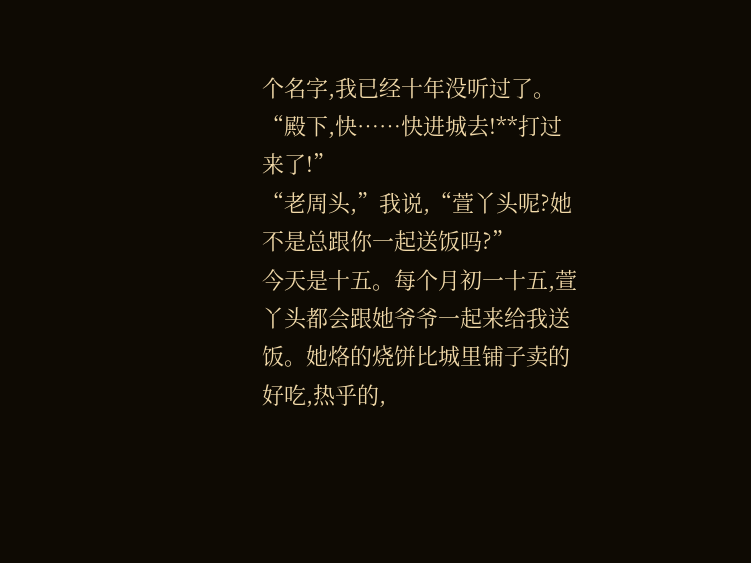个名字,我已经十年没听过了。
“殿下,快……快进城去!**打过来了!”
“老周头,”我说,“萱丫头呢?她不是总跟你一起送饭吗?”
今天是十五。每个月初一十五,萱丫头都会跟她爷爷一起来给我送饭。她烙的烧饼比城里铺子卖的好吃,热乎的,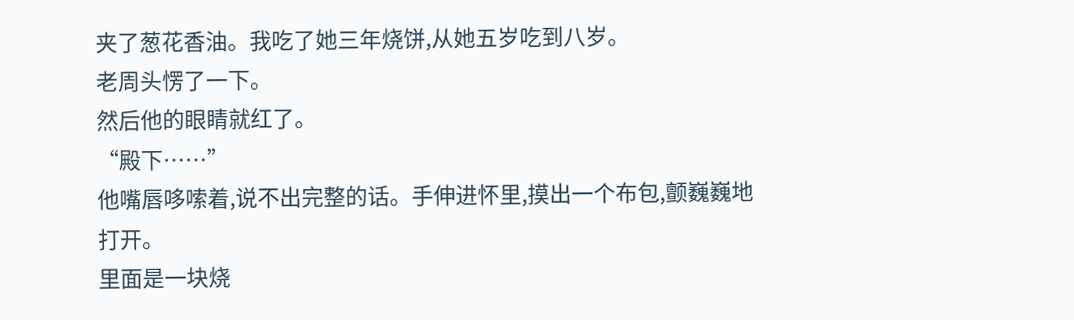夹了葱花香油。我吃了她三年烧饼,从她五岁吃到八岁。
老周头愣了一下。
然后他的眼睛就红了。
“殿下……”
他嘴唇哆嗦着,说不出完整的话。手伸进怀里,摸出一个布包,颤巍巍地打开。
里面是一块烧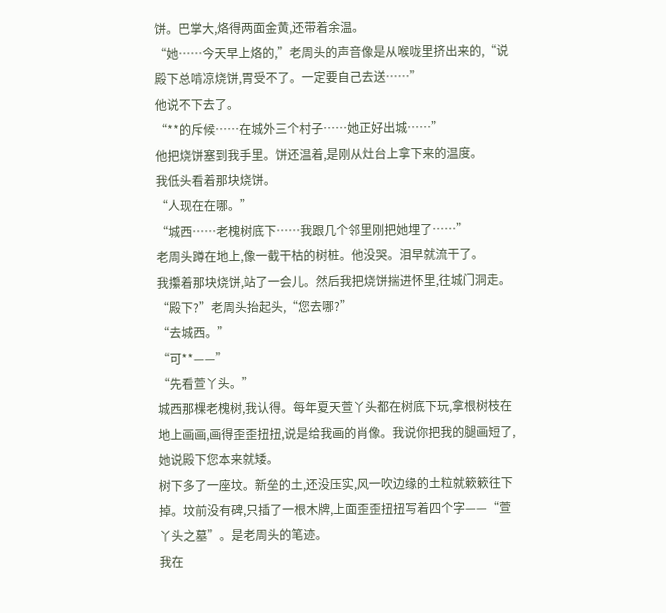饼。巴掌大,烙得两面金黄,还带着余温。
“她……今天早上烙的,”老周头的声音像是从喉咙里挤出来的,“说殿下总啃凉烧饼,胃受不了。一定要自己去送……”
他说不下去了。
“**的斥候……在城外三个村子……她正好出城……”
他把烧饼塞到我手里。饼还温着,是刚从灶台上拿下来的温度。
我低头看着那块烧饼。
“人现在在哪。”
“城西……老槐树底下……我跟几个邻里刚把她埋了……”
老周头蹲在地上,像一截干枯的树桩。他没哭。泪早就流干了。
我攥着那块烧饼,站了一会儿。然后我把烧饼揣进怀里,往城门洞走。
“殿下?”老周头抬起头,“您去哪?”
“去城西。”
“可**——”
“先看萱丫头。”
城西那棵老槐树,我认得。每年夏天萱丫头都在树底下玩,拿根树枝在地上画画,画得歪歪扭扭,说是给我画的肖像。我说你把我的腿画短了,她说殿下您本来就矮。
树下多了一座坟。新垒的土,还没压实,风一吹边缘的土粒就簌簌往下掉。坟前没有碑,只插了一根木牌,上面歪歪扭扭写着四个字——“萱丫头之墓”。是老周头的笔迹。
我在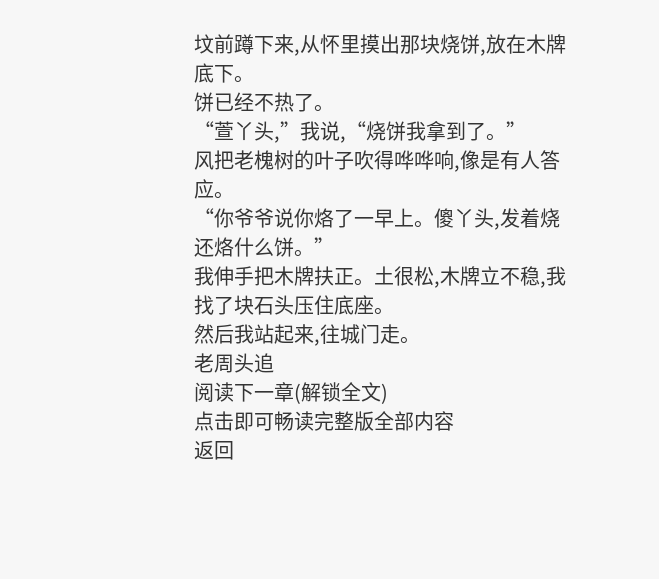坟前蹲下来,从怀里摸出那块烧饼,放在木牌底下。
饼已经不热了。
“萱丫头,”我说,“烧饼我拿到了。”
风把老槐树的叶子吹得哗哗响,像是有人答应。
“你爷爷说你烙了一早上。傻丫头,发着烧还烙什么饼。”
我伸手把木牌扶正。土很松,木牌立不稳,我找了块石头压住底座。
然后我站起来,往城门走。
老周头追
阅读下一章(解锁全文)
点击即可畅读完整版全部内容
返回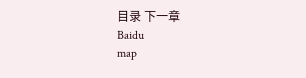目录 下一章
Baidu
map